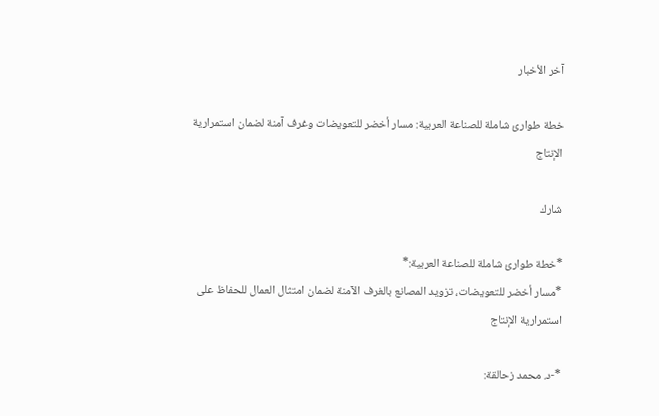آخر الأخبار

خطة طوارئ شاملة للصناعة العربية: مسار أخضر للتعويضات وغرف آمنة لضمان استمرارية الإنتاج

شارك

*خطة طوارئ شاملة للصناعة العربية:*
*مسار أخضر للتعويضات، تزويد المصانع بالغرف الآمنة لضمان امتثال العمال للحفاظ على استمرارية الإنتاج

*-د. محمد زحالقة: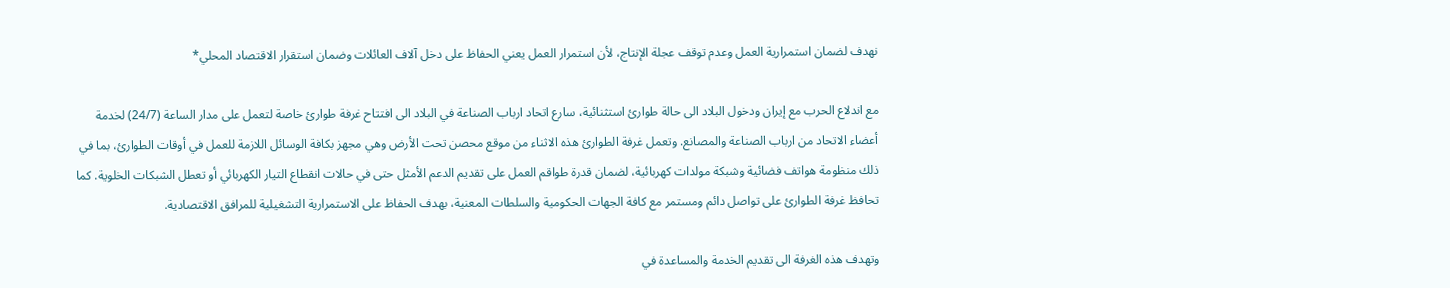نهدف لضمان استمرارية العمل وعدم توقف عجلة الإنتاج، لأن استمرار العمل يعني الحفاظ على دخل آلاف العائلات وضمان استقرار الاقتصاد المحلي*

مع اندلاع الحرب مع إيران ودخول البلاد الى حالة طوارئ استثنائية، سارع اتحاد ارباب الصناعة في البلاد الى افتتاح غرفة طوارئ خاصة لتعمل على مدار الساعة (24/7) لخدمة أعضاء الاتحاد من ارباب الصناعة والمصانع. وتعمل غرفة الطوارئ هذه الاثناء من موقع محصن تحت الأرض وهي مجهز بكافة الوسائل اللازمة للعمل في أوقات الطوارئ، بما في ذلك منظومة هواتف فضائية وشبكة مولدات كهربائية، لضمان قدرة طواقم العمل على تقديم الدعم الأمثل حتى في حالات انقطاع التيار الكهربائي أو تعطل الشبكات الخلوية. كما تحافظ غرفة الطوارئ على تواصل دائم ومستمر مع كافة الجهات الحكومية والسلطات المعنية، بهدف الحفاظ على الاستمرارية التشغيلية للمرافق الاقتصادية.

وتهدف هذه الغرفة الى تقديم الخدمة والمساعدة في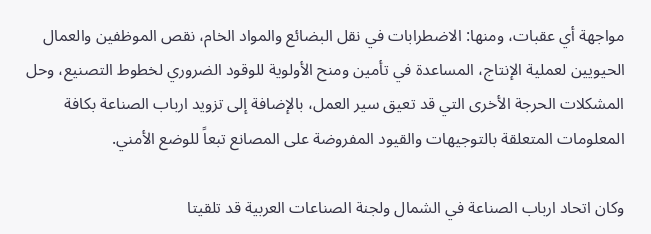مواجهة أي عقبات، ومنها: الاضطرابات في نقل البضائع والمواد الخام، نقص الموظفين والعمال الحيويين لعملية الإنتاج، المساعدة في تأمين ومنح الأولوية للوقود الضروري لخطوط التصنيع، وحل المشكلات الحرجة الأخرى التي قد تعيق سير العمل، بالإضافة إلى تزويد ارباب الصناعة بكافة المعلومات المتعلقة بالتوجيهات والقيود المفروضة على المصانع تبعاً للوضع الأمني.

وكان اتحاد ارباب الصناعة في الشمال ولجنة الصناعات العربية قد تلقيتا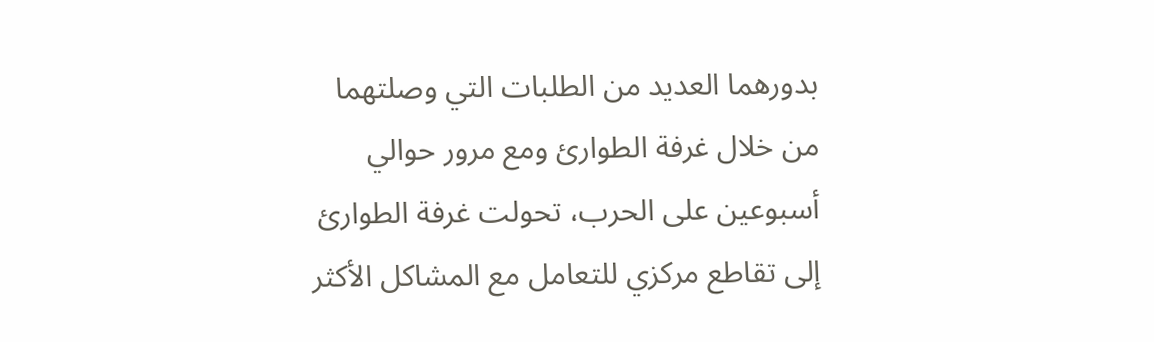بدورهما العديد من الطلبات التي وصلتهما من خلال غرفة الطوارئ ومع مرور حوالي أسبوعين على الحرب، تحولت غرفة الطوارئ إلى تقاطع مركزي للتعامل مع المشاكل الأكثر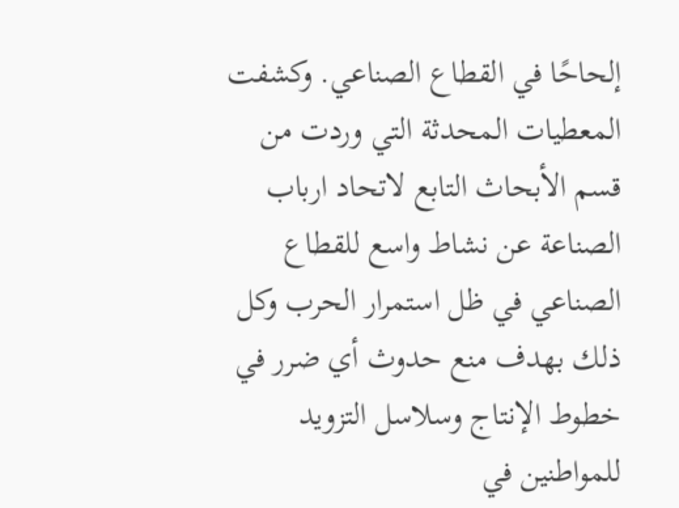إلحاحًا في القطاع الصناعي. وكشفت المعطيات المحدثة التي وردت من قسم الأبحاث التابع لاتحاد ارباب الصناعة عن نشاط واسع للقطاع الصناعي في ظل استمرار الحرب وكل ذلك بهدف منع حدوث أي ضرر في خطوط الإنتاج وسلاسل التزويد للمواطنين في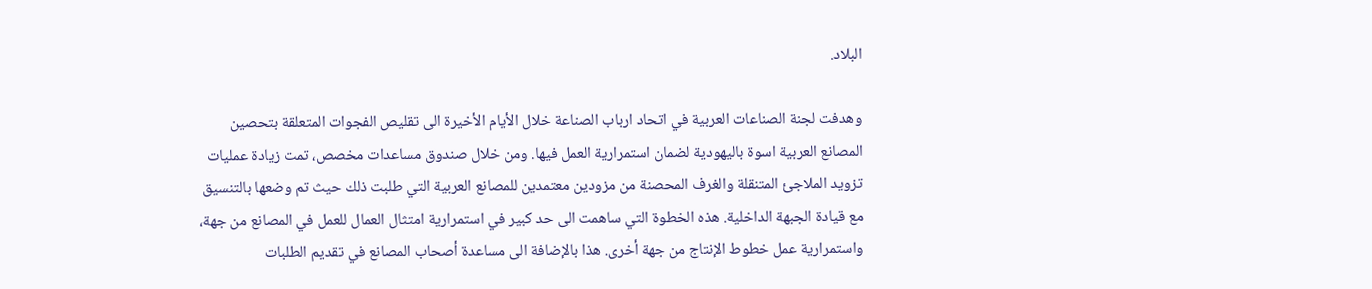البلاد.

وهدفت لجنة الصناعات العربية في اتحاد ارباب الصناعة خلال الأيام الأخيرة الى تقليص الفجوات المتعلقة بتحصين المصانع العربية اسوة باليهودية لضمان استمرارية العمل فيها. ومن خلال صندوق مساعدات مخصص، تمت زيادة عمليات تزويد الملاجئ المتنقلة والغرف المحصنة من مزودين معتمدين للمصانع العربية التي طلبت ذلك حيث تم وضعها بالتنسيق مع قيادة الجبهة الداخلية. هذه الخطوة التي ساهمت الى حد كبير في استمرارية امتثال العمال للعمل في المصانع من جهة، واستمرارية عمل خطوط الإنتاج من جهة أخرى. هذا بالإضافة الى مساعدة أصحاب المصانع في تقديم الطلبات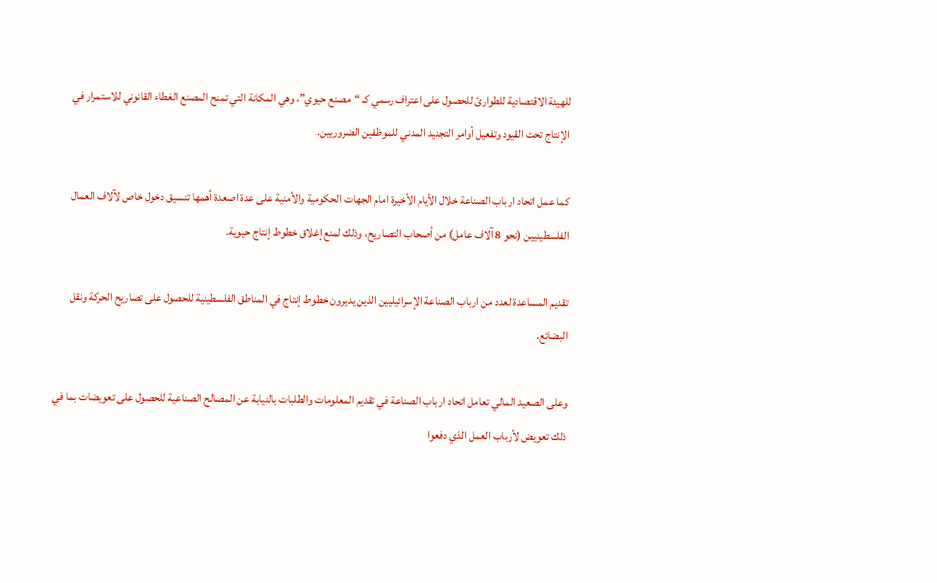للهيئة الاقتصادية للطوارئ للحصول على اعتراف رسمي كـ “مصنع حيوي”، وهي المكانة التي تمنح المصنع الغطاء القانوني للاستمرار في الإنتاج تحت القيود وتفعيل أوامر التجنيد المدني للموظفين الضروريين.

كما عمل اتحاد ارباب الصناعة خلال الأيام الأخيرة امام الجهات الحكومية والأمنية على عدة اصعدة أهمها تنسيق دخول خاص لآلاف العمال الفلسطينيين (نحو 8 آلاف عامل) من أصحاب التصاريح، وذلك لمنع إغلاق خطوط إنتاج حيوية.

تقديم المساعدة لعدد من ارباب الصناعة الإسرائيليين الذين يديرون خطوط إنتاج في المناطق الفلسطينية للحصول على تصاريح الحركة ونقل البضائع.

وعلى الصعيد المالي تعامل اتحاد ارباب الصناعة في تقديم المعلومات والطلبات بالنيابة عن المصالح الصناعية للحصول على تعويضات بما في ذلك تعويض لأرباب العمل الذي دفعوا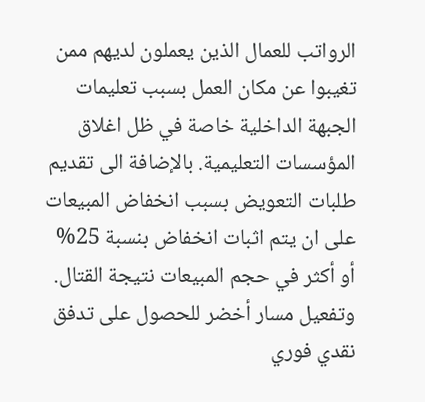الرواتب للعمال الذين يعملون لديهم ممن تغيبوا عن مكان العمل بسبب تعليمات الجبهة الداخلية خاصة في ظل اغلاق المؤسسات التعليمية. بالإضافة الى تقديم طلبات التعويض بسبب انخفاض المبيعات على ان يتم اثبات انخفاض بنسبة 25% أو أكثر في حجم المبيعات نتيجة القتال. وتفعيل مسار أخضر للحصول على تدفق نقدي فوري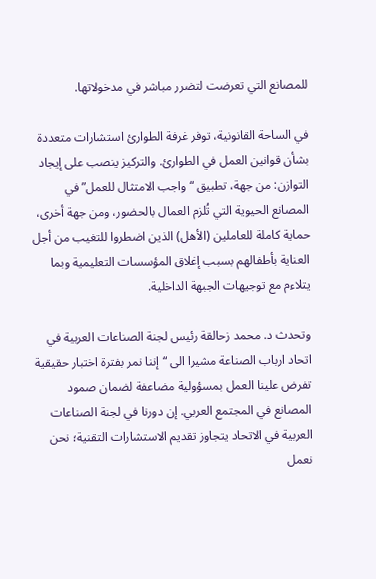للمصانع التي تعرضت لتضرر مباشر في مدخولاتها.

في الساحة القانونية، توفر غرفة الطوارئ استشارات متعددة بشأن قوانين العمل في الطوارئ. والتركيز ينصب على إيجاد التوازن: من جهة، تطبيق “واجب الامتثال للعمل” في المصانع الحيوية التي تُلزم العمال بالحضور، ومن جهة أخرى، حماية كاملة للعاملين (الأهل) الذين اضطروا للتغيب من أجل العناية بأطفالهم بسبب إغلاق المؤسسات التعليمية وبما يتلاءم مع توجيهات الجبهة الداخلية.

وتحدث د. محمد زحالقة رئيس لجنة الصناعات العربية في اتحاد ارباب الصناعة مشيرا الى “إننا نمر بفترة اختبار حقيقية تفرض علينا العمل بمسؤولية مضاعفة لضمان صمود المصانع في المجتمع العربي. إن دورنا في لجنة الصناعات العربية في الاتحاد يتجاوز تقديم الاستشارات التقنية؛ نحن نعمل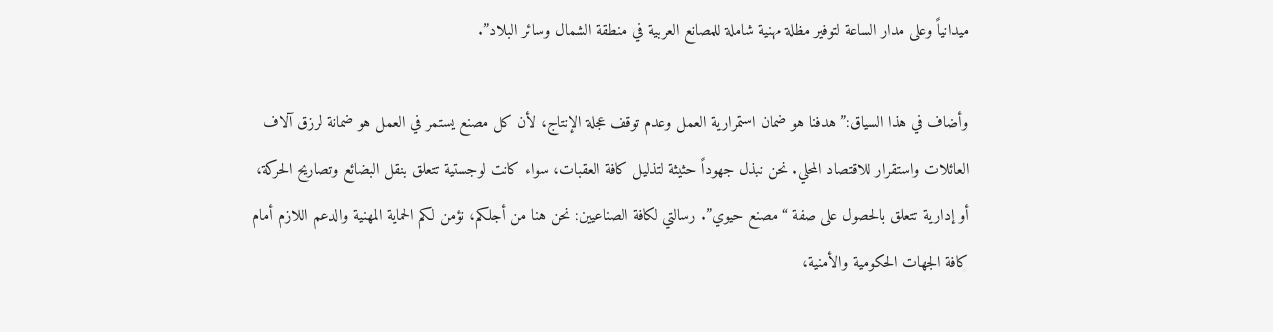ميدانياً وعلى مدار الساعة لتوفير مظلة مهنية شاملة للمصانع العربية في منطقة الشمال وسائر البلاد”.

وأضاف في هذا السياق:” هدفنا هو ضمان استمرارية العمل وعدم توقف عجلة الإنتاج، لأن كل مصنع يستمر في العمل هو ضمانة لرزق آلاف العائلات واستقرار للاقتصاد المحلي. نحن نبذل جهوداً حثيثة لتذليل كافة العقبات، سواء كانت لوجستية تتعلق بنقل البضائع وتصاريح الحركة، أو إدارية تتعلق بالحصول على صفة “مصنع حيوي”. رسالتي لكافة الصناعيين: نحن هنا من أجلكم، نؤمن لكم الحماية المهنية والدعم اللازم أمام كافة الجهات الحكومية والأمنية،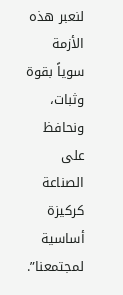لنعبر هذه الأزمة سوياً بقوة وثبات، ونحافظ على الصناعة كركيزة أساسية لمجتمعنا”.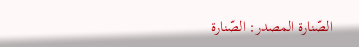الصّنارة المصدر: الصّنارة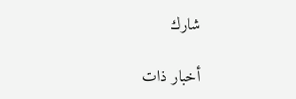شارك

أخبار ذات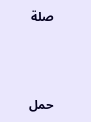صلة



حمل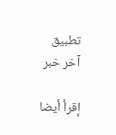تطبيق آخر خبر

إقرأ أيضا